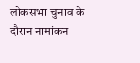लोकसभा चुनाव के दौरान नामांकन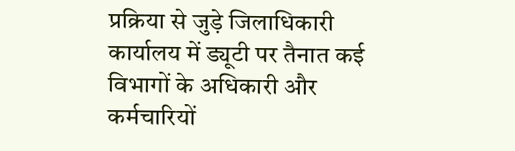प्रक्रिया से जुड़े जिलाधिकारी कार्यालय में ड्यूटी पर तैनात कई विभागों के अधिकारी और कर्मचारियों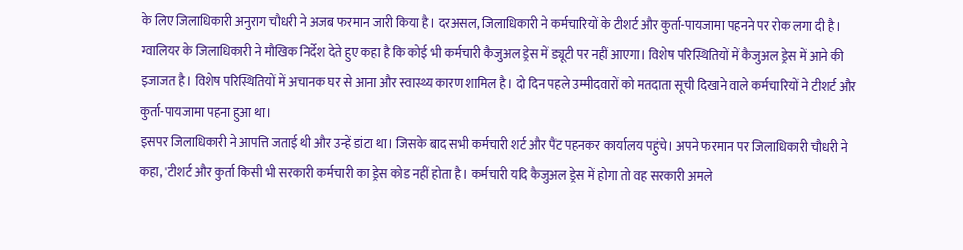के लिए जिलाधिकारी अनुराग चौधरी ने अजब फरमान जारी किया है। दरअसल, जिलाधिकारी ने कर्मचारियों के टीशर्ट और कुर्ता-पायजामा पहनने पर रोक लगा दी है।
ग्वालियर के जिलाधिकारी ने मौखिक निर्देश देते हुए कहा है कि कोई भी कर्मचारी कैजुअल ड्रेस में ड्यूटी पर नहीं आएगा। विशेष परिस्थितियों में कैजुअल ड्रेस में आने की इजाजत है। विशेष परिस्थितियों में अचानक घर से आना और स्वास्थ्य कारण शामिल है। दो दिन पहले उम्मीदवारों को मतदाता सूची दिखाने वाले कर्मचारियों ने टीशर्ट और कुर्ता-पायजामा पहना हुआ था।
इसपर जिलाधिकारी ने आपत्ति जताई थी और उन्हें डांटा था। जिसके बाद सभी कर्मचारी शर्ट और पैंट पहनकर कार्यालय पहुंचे। अपने फरमान पर जिलाधिकारी चौधरी ने कहा, 'टीशर्ट और कुर्ता किसी भी सरकारी कर्मचारी का ड्रेस कोड नहीं होता है। कर्मचारी यदि कैजुअल ड्रेस में होगा तो वह सरकारी अमले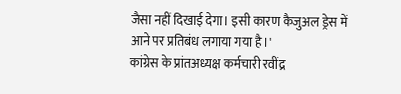जैसा नहीं दिखाई देगा। इसी कारण कैजुअल ड्रेस में आने पर प्रतिबंध लगाया गया है।'
कांग्रेस के प्रांतअध्यक्ष कर्मचारी रवींद्र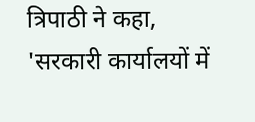त्रिपाठी ने कहा, 'सरकारी कार्यालयों में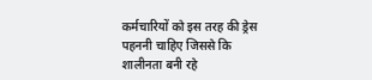कर्मचारियों को इस तरह की ड्रेस पहननी चाहिए जिससे कि शालीनता बनी रहे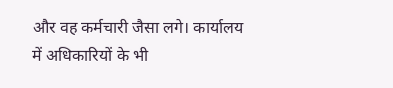और वह कर्मचारी जैसा लगे। कार्यालय में अधिकारियों के भी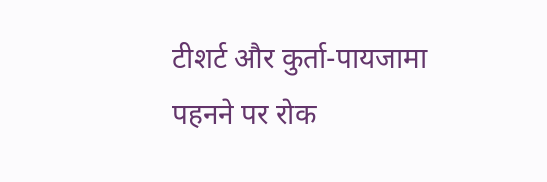टीशर्ट और कुर्ता-पायजामा पहनने पर रोक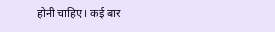होनी चाहिए। कई बार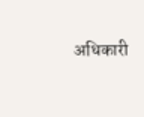अधिकारी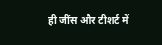ही जींस और टीशर्ट में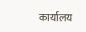कार्यालय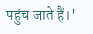पहुंच जाते हैं।'